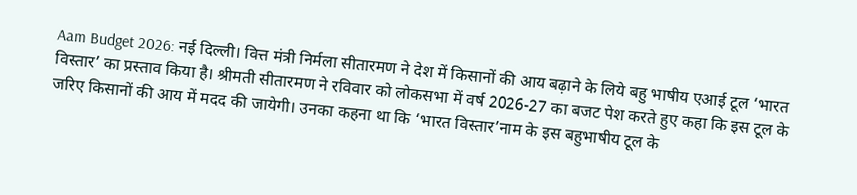Aam Budget 2026: नई दिल्ली। वित्त मंत्री निर्मला सीतारमण ने देश में किसानों की आय बढ़ाने के लिये बहु भाषीय एआई टूल ‘भारत विस्तार’ का प्रस्ताव किया है। श्रीमती सीतारमण ने रविवार को लोकसभा में वर्ष 2026-27 का बजट पेश करते हुए कहा कि इस टूल के जरिए किसानों की आय में मदद की जायेगी। उनका कहना था कि ‘भारत विस्तार’नाम के इस बहुभाषीय टूल के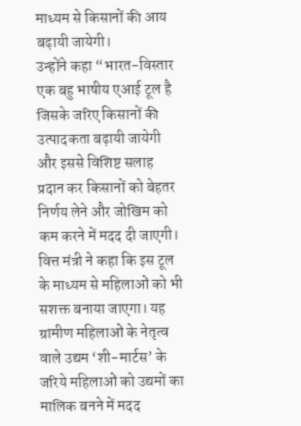माध्यम से किसानों की आय बढ़ायी जायेगी।
उन्होंने कहा “भारत-विस्तार एक बहु भाषीय एआई टूल है जिसके जरिए किसानों की उत्पादकता बढ़ायी जायेगी और इससे विशिष्ट सलाह प्रदान कर किसानों को बेहतर निर्णय लेने और जोखिम को कम करने में मदद दी जाएगी। वित्त मंत्री ने कहा कि इस टूल के माध्यम से महिलाओं को भी सशक्त बनाया जाएगा। यह ग्रामीण महिलाओं के नेतृत्व वाले उद्यम ‘शी-मार्टस’ के जरिये महिलाओं को उद्यमों का मालिक बनने में मदद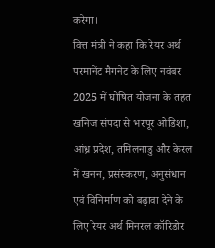करेगा।
वित्त मंत्री ने कहा कि रेयर अर्थ परमानेंट मैगनेट के लिए नवंबर 2025 में घोषित योजना के तहत खनिज संपदा से भरपूर ओडिशा, आंध्र प्रदेश, तमिलनाडु और केरल में खनन, प्रसंस्करण, अनुसंधान एवं विनिर्माण को बढ़ावा देने के लिए रेयर अर्थ मिनरल कॉरिडोर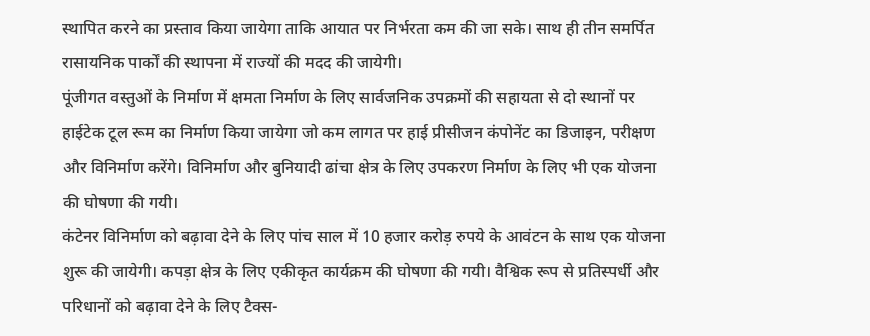स्थापित करने का प्रस्ताव किया जायेगा ताकि आयात पर निर्भरता कम की जा सके। साथ ही तीन समर्पित रासायनिक पार्कों की स्थापना में राज्यों की मदद की जायेगी।
पूंजीगत वस्तुओं के निर्माण में क्षमता निर्माण के लिए सार्वजनिक उपक्रमों की सहायता से दो स्थानों पर हाईटेक टूल रूम का निर्माण किया जायेगा जो कम लागत पर हाई प्रीसीजन कंपोनेंट का डिजाइन, परीक्षण और विनिर्माण करेंगे। विनिर्माण और बुनियादी ढांचा क्षेत्र के लिए उपकरण निर्माण के लिए भी एक योजना की घोषणा की गयी।
कंटेनर विनिर्माण को बढ़ावा देने के लिए पांच साल में 10 हजार करोड़ रुपये के आवंटन के साथ एक योजना शुरू की जायेगी। कपड़ा क्षेत्र के लिए एकीकृत कार्यक्रम की घोषणा की गयी। वैश्विक रूप से प्रतिस्पर्धी और परिधानों को बढ़ावा देने के लिए टैक्स-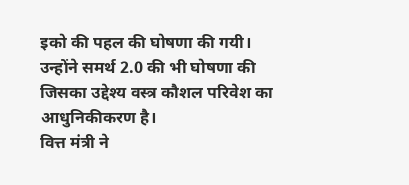इको की पहल की घोषणा की गयी। उन्होंने समर्थ 2.0 की भी घोषणा की जिसका उद्देश्य वस्त्र कौशल परिवेश का आधुनिकीकरण है।
वित्त मंत्री ने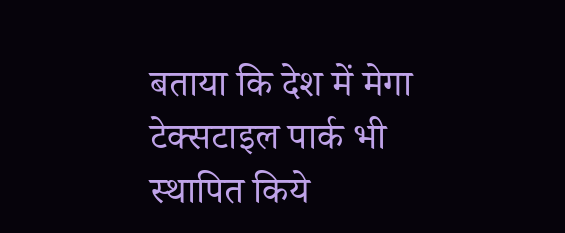बताया कि देश में मेगा टेक्सटाइल पार्क भी स्थापित किये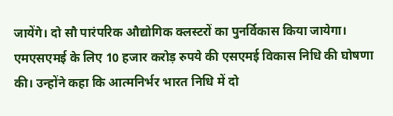जायेंगे। दो सौ पारंपरिक औद्योगिक क्लस्टरों का पुनर्विकास किया जायेगा। एमएसएमई के लिए 10 हजार करोड़ रुपये की एसएमई विकास निधि की घोषणा की। उन्होंने कहा कि आत्मनिर्भर भारत निधि में दो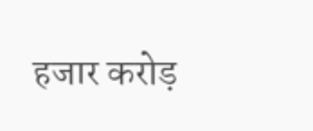हजार करोड़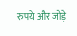रुपये और जोड़े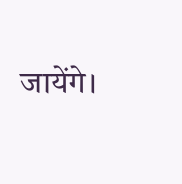जायेंगे।